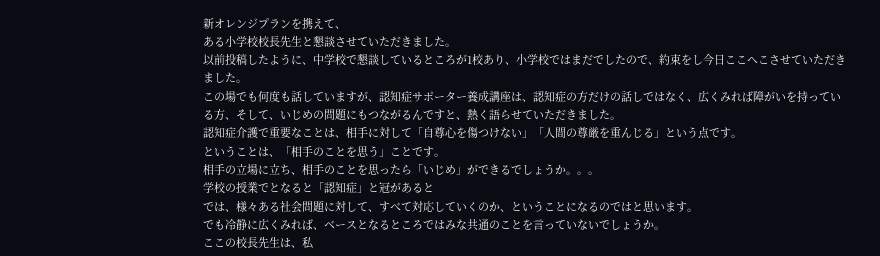新オレンジプランを携えて、
ある小学校校長先生と懇談させていただきました。
以前投稿したように、中学校で懇談しているところが1校あり、小学校ではまだでしたので、約束をし今日ここへこさせていただきました。
この場でも何度も話していますが、認知症サポーター養成講座は、認知症の方だけの話しではなく、広くみれば障がいを持っている方、そして、いじめの問題にもつながるんですと、熱く語らせていただきました。
認知症介護で重要なことは、相手に対して「自尊心を傷つけない」「人間の尊厳を重んじる」という点です。
ということは、「相手のことを思う」ことです。
相手の立場に立ち、相手のことを思ったら「いじめ」ができるでしょうか。。。
学校の授業でとなると「認知症」と冠があると
では、様々ある社会問題に対して、すべて対応していくのか、ということになるのではと思います。
でも冷静に広くみれば、ベースとなるところではみな共通のことを言っていないでしょうか。
ここの校長先生は、私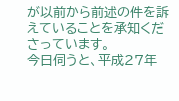が以前から前述の件を訴えていることを承知くださっています。
今日伺うと、平成27年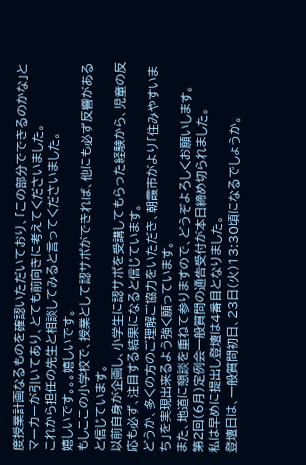度授業計画なるものを確認いただいており、「この部分でできるのかな」とマーカーが引いてあり、とても前向きに考えてくださいました。
これから担任の先生と相談してみると言ってくださいました。
嬉しいです。。。嬉しいです。
もしここの小学校で、授業として認サポができれば、他にも必ず反響があると信じています。
以前自身が企画し、小学生に認サポを受講してもらった経験から、児童の反応も必ず、注目する結果になると信じています。
どうか、多くの方のご理解ご協力をいただき、朝霞市がより「住みやすいまち」を実現出来るよう強く願っています。
また、地道に懇談を重ねて参りますので、どうぞよろしくお願いします。
第2回(6月)定例会一般質問の通告受付が本日締め切られました。
私は早めに提出し登壇は4番目となりました。
登壇日は、一般質問初日、23日(火)13:30頃になるでしょうか。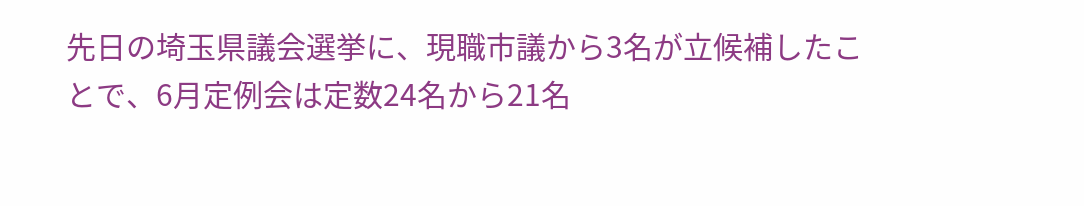先日の埼玉県議会選挙に、現職市議から3名が立候補したことで、6月定例会は定数24名から21名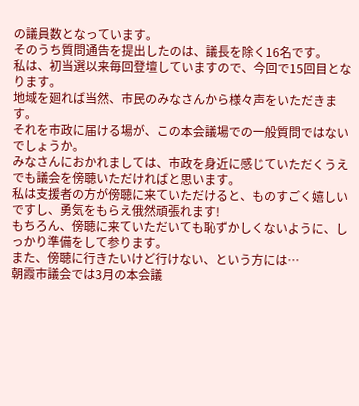の議員数となっています。
そのうち質問通告を提出したのは、議長を除く16名です。
私は、初当選以来毎回登壇していますので、今回で15回目となります。
地域を廻れば当然、市民のみなさんから様々声をいただきます。
それを市政に届ける場が、この本会議場での一般質問ではないでしょうか。
みなさんにおかれましては、市政を身近に感じていただくうえでも議会を傍聴いただければと思います。
私は支援者の方が傍聴に来ていただけると、ものすごく嬉しいですし、勇気をもらえ俄然頑張れます!
もちろん、傍聴に来ていただいても恥ずかしくないように、しっかり準備をして参ります。
また、傍聴に行きたいけど行けない、という方には…
朝霞市議会では3月の本会議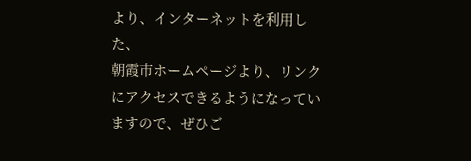より、インターネットを利用した、
朝霞市ホームページより、リンクにアクセスできるようになっていますので、ぜひご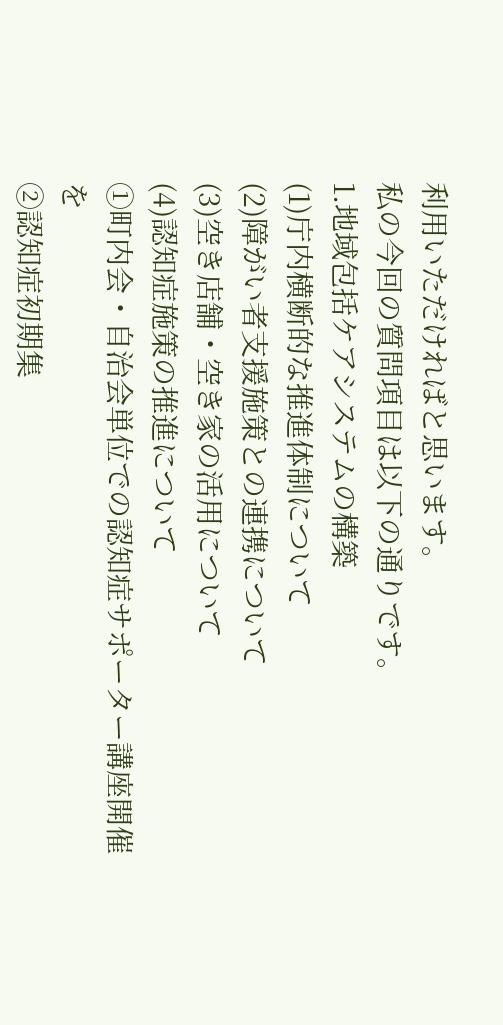利用いただければと思います。
私の今回の質問項目は以下の通りです。
1.地域包括ケアシステムの構築
(1)庁内横断的な推進体制について
(2)障がい者支援施策との連携について
(3)空き店舗・空き家の活用について
(4)認知症施策の推進について
①町内会・自治会単位での認知症サポーター講座開催を
②認知症初期集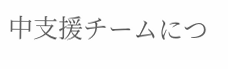中支援チームにつ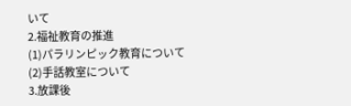いて
2.福祉教育の推進
(1)パラリンピック教育について
(2)手話教室について
3.放課後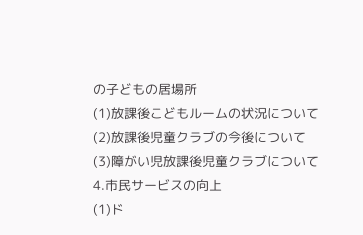の子どもの居場所
(1)放課後こどもルームの状況について
(2)放課後児童クラブの今後について
(3)障がい児放課後児童クラブについて
4.市民サービスの向上
(1)ド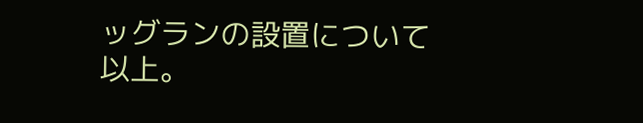ッグランの設置について
以上。